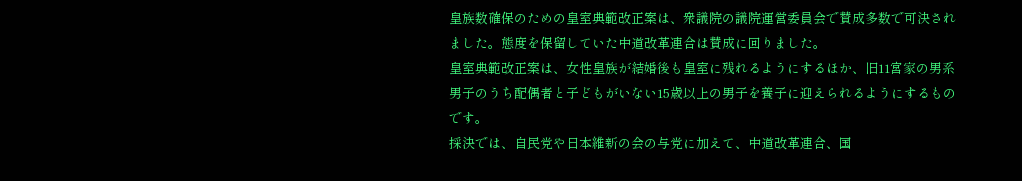皇族数確保のための皇室典範改正案は、衆議院の議院運営委員会で賛成多数で可決されました。態度を保留していた中道改革連合は賛成に回りました。
皇室典範改正案は、女性皇族が結婚後も皇室に残れるようにするほか、旧11宮家の男系男子のうち配偶者と子どもがいない15歳以上の男子を養子に迎えられるようにするものです。
採決では、自民党や日本維新の会の与党に加えて、中道改革連合、国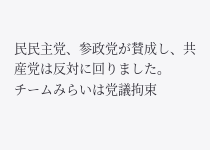民民主党、参政党が賛成し、共産党は反対に回りました。
チームみらいは党議拘束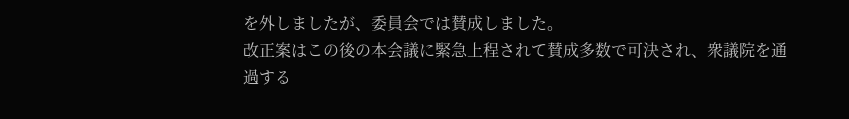を外しましたが、委員会では賛成しました。
改正案はこの後の本会議に緊急上程されて賛成多数で可決され、衆議院を通過する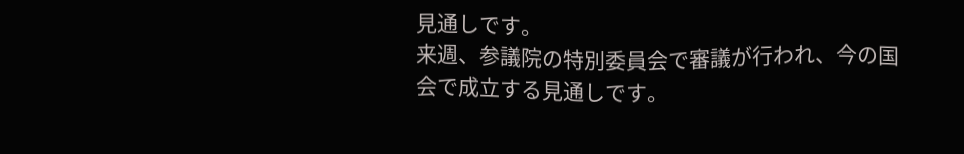見通しです。
来週、参議院の特別委員会で審議が行われ、今の国会で成立する見通しです。